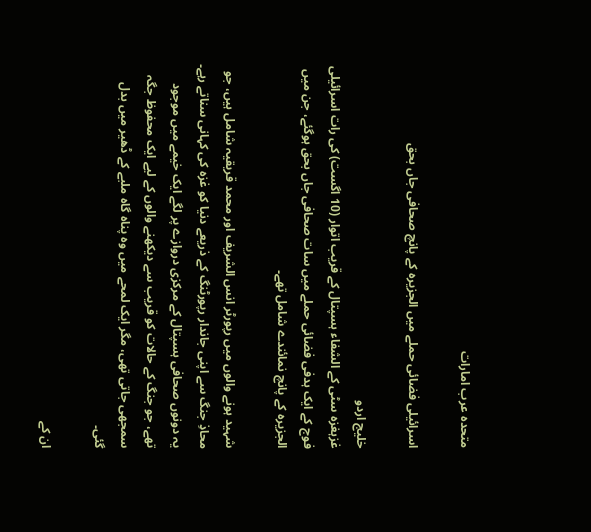متحدہ عرب امارات

اسرائیلی فضائی حملے میں الجزیرہ کے پانچ صحافی جاں بحق

خلیج اردو
غزہغزہ سٹی کے الشفاء ہسپتال کے قریب اتوار (10 اگست) کی رات اسرائیلی فوج کے ایک ہدفی فضائی حملے میں سات صحافی جاں بحق ہوگئے، جن میں الجزیرہ کے پانچ نمائندے شامل تھے۔

شہید ہونے والوں میں رپورٹر انس الشریف اور محمد قریقیہ شامل ہیں، جو محاذِ جنگ سے اپنی جاندار رپورٹنگ کے ذریعے دنیا کو غزہ کی کہانی سناتے رہے۔ یہ دونوں صحافی ہسپتال کے مرکزی دروازے پر لگے ایک خیمے میں موجود تھے، جو جنگ کے حالات کو قریب سے دیکھنے والوں کے لیے ایک محفوظ جگہ سمجھی جاتی تھی، مگر ایک لمحے میں وہ پناہ گاہ ملبے کے ڈھیر میں بدل گئی۔

ان کے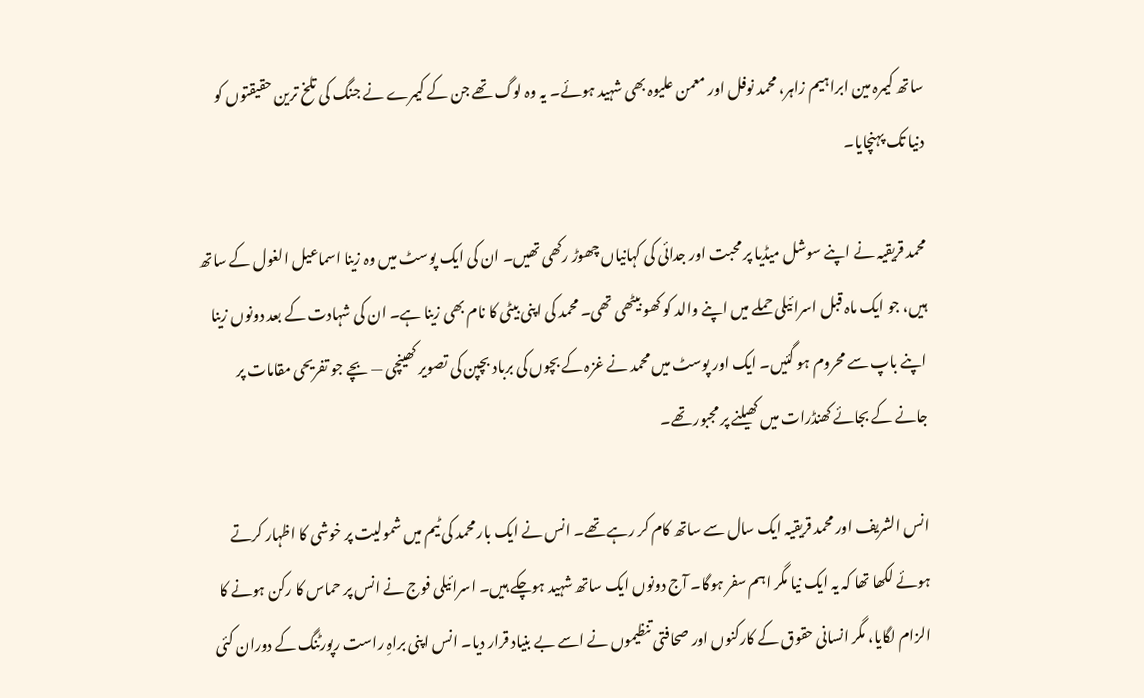ساتھ کیمرہ مین ابراہیم زاہر، محمد نوفل اور معمن علیوہ بھی شہید ہوئے۔ یہ وہ لوگ تھے جن کے کیمرے نے جنگ کی تلخ ترین حقیقتوں کو دنیا تک پہنچایا۔

محمد قریقیہ نے اپنے سوشل میڈیا پر محبت اور جدائی کی کہانیاں چھوڑ رکھی تھیں۔ ان کی ایک پوسٹ میں وہ زینا اسماعیل الغول کے ساتھ ہیں، جو ایک ماہ قبل اسرائیلی حملے میں اپنے والد کو کھو بیٹھی تھی۔ محمد کی اپنی بیٹی کا نام بھی زینا ہے۔ ان کی شہادت کے بعد دونوں زینا اپنے باپ سے محروم ہو گئیں۔ ایک اور پوسٹ میں محمد نے غزہ کے بچوں کی برباد بچپن کی تصویر کھینچی — بچے جو تفریحی مقامات پر جانے کے بجائے کھنڈرات میں کھیلنے پر مجبور تھے۔

انس الشریف اور محمد قریقیہ ایک سال سے ساتھ کام کر رہے تھے۔ انس نے ایک بار محمد کی ٹیم میں شمولیت پر خوشی کا اظہار کرتے ہوئے لکھا تھا کہ یہ ایک نیا مگر اہم سفر ہوگا۔ آج دونوں ایک ساتھ شہید ہوچکے ہیں۔ اسرائیلی فوج نے انس پر حماس کا رکن ہونے کا الزام لگایا، مگر انسانی حقوق کے کارکنوں اور صحافتی تنظیموں نے اسے بے بنیاد قرار دیا۔ انس اپنی براہِ راست رپورٹنگ کے دوران کئی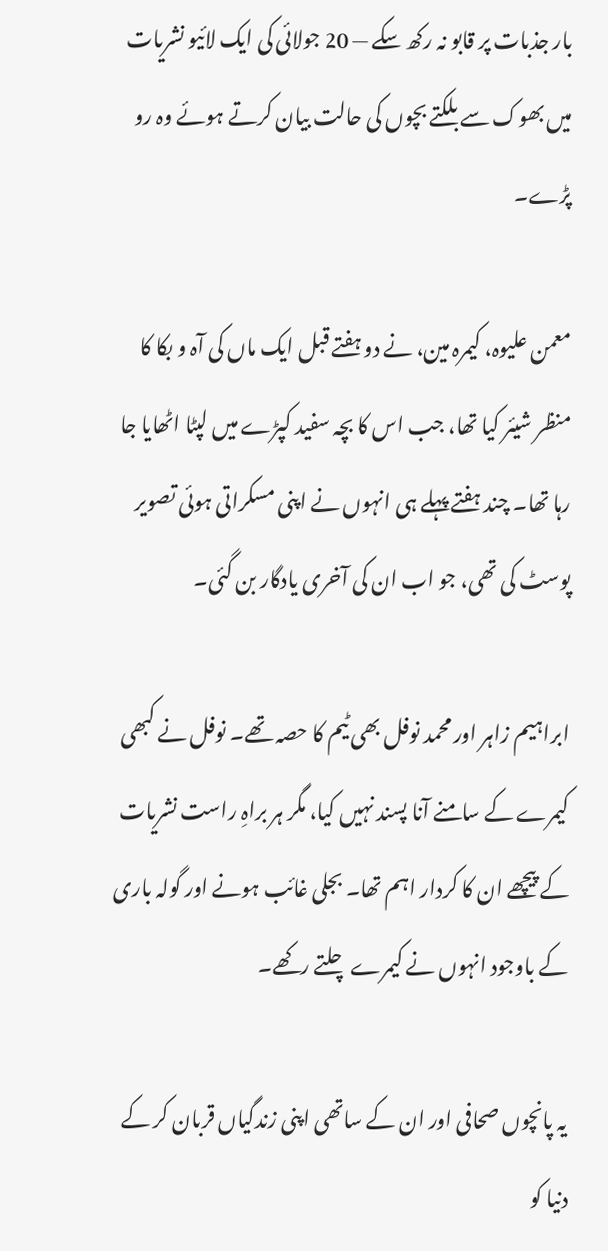بار جذبات پر قابو نہ رکھ سکے — 20 جولائی کی ایک لائیو نشریات میں بھوک سے بلکتے بچوں کی حالت بیان کرتے ہوئے وہ رو پڑے۔

معمن علیوہ، کیمرہ مین، نے دو ہفتے قبل ایک ماں کی آہ و بکا کا منظر شیئر کیا تھا، جب اس کا بچہ سفید کپڑے میں لپٹا اٹھایا جا رہا تھا۔ چند ہفتے پہلے ہی انہوں نے اپنی مسکراتی ہوئی تصویر پوسٹ کی تھی، جو اب ان کی آخری یادگار بن گئی۔

ابراہیم زاہر اور محمد نوفل بھی ٹیم کا حصہ تھے۔ نوفل نے کبھی کیمرے کے سامنے آنا پسند نہیں کیا، مگر ہر براہِ راست نشریات کے پیچھے ان کا کردار اہم تھا۔ بجلی غائب ہونے اور گولہ باری کے باوجود انہوں نے کیمرے چلتے رکھے۔

یہ پانچوں صحافی اور ان کے ساتھی اپنی زندگیاں قربان کر کے دنیا کو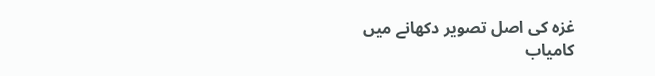غزہ کی اصل تصویر دکھانے میں کامیاب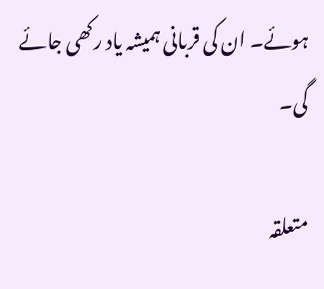ہوئے۔ ان کی قربانی ہمیشہ یاد رکھی جائے گی۔

متعلقہ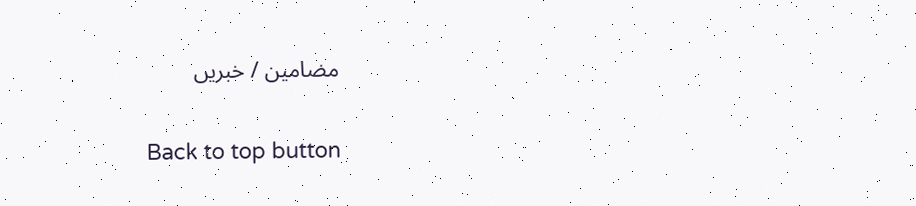مضامین / خبریں

Back to top button